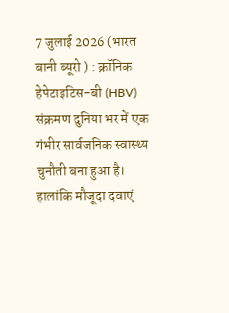7 जुलाई 2026 (भारत बानी ब्यूरो ) : क्रॉनिक हेपेटाइटिस-बी (HBV) संक्रमण दुनिया भर में एक गंभीर सार्वजनिक स्वास्थ्य चुनौती बना हुआ है। हालांकि मौजूदा दवाएं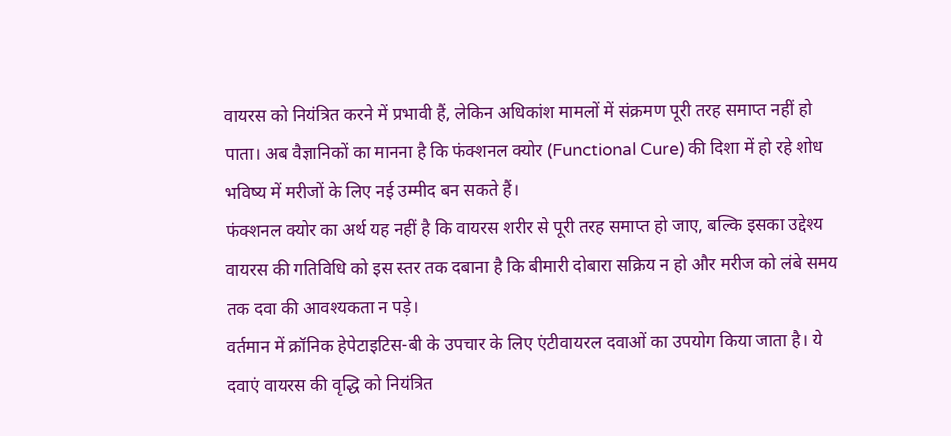वायरस को नियंत्रित करने में प्रभावी हैं, लेकिन अधिकांश मामलों में संक्रमण पूरी तरह समाप्त नहीं हो पाता। अब वैज्ञानिकों का मानना है कि फंक्शनल क्योर (Functional Cure) की दिशा में हो रहे शोध भविष्य में मरीजों के लिए नई उम्मीद बन सकते हैं।
फंक्शनल क्योर का अर्थ यह नहीं है कि वायरस शरीर से पूरी तरह समाप्त हो जाए, बल्कि इसका उद्देश्य वायरस की गतिविधि को इस स्तर तक दबाना है कि बीमारी दोबारा सक्रिय न हो और मरीज को लंबे समय तक दवा की आवश्यकता न पड़े।
वर्तमान में क्रॉनिक हेपेटाइटिस-बी के उपचार के लिए एंटीवायरल दवाओं का उपयोग किया जाता है। ये दवाएं वायरस की वृद्धि को नियंत्रित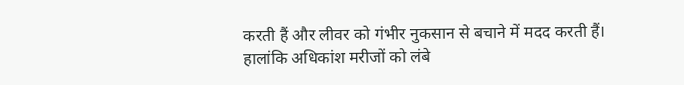करती हैं और लीवर को गंभीर नुकसान से बचाने में मदद करती हैं। हालांकि अधिकांश मरीजों को लंबे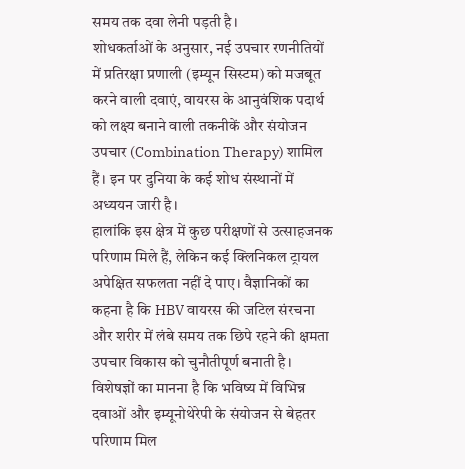समय तक दवा लेनी पड़ती है।
शोधकर्ताओं के अनुसार, नई उपचार रणनीतियों में प्रतिरक्षा प्रणाली (इम्यून सिस्टम) को मजबूत करने वाली दवाएं, वायरस के आनुवंशिक पदार्थ को लक्ष्य बनाने वाली तकनीकें और संयोजन उपचार (Combination Therapy) शामिल हैं। इन पर दुनिया के कई शोध संस्थानों में अध्ययन जारी है।
हालांकि इस क्षेत्र में कुछ परीक्षणों से उत्साहजनक परिणाम मिले हैं, लेकिन कई क्लिनिकल ट्रायल अपेक्षित सफलता नहीं दे पाए। वैज्ञानिकों का कहना है कि HBV वायरस की जटिल संरचना और शरीर में लंबे समय तक छिपे रहने की क्षमता उपचार विकास को चुनौतीपूर्ण बनाती है।
विशेषज्ञों का मानना है कि भविष्य में विभिन्न दवाओं और इम्यूनोथेरेपी के संयोजन से बेहतर परिणाम मिल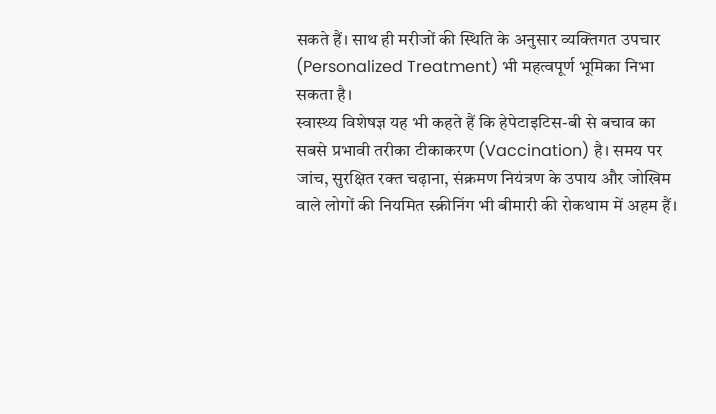सकते हैं। साथ ही मरीजों की स्थिति के अनुसार व्यक्तिगत उपचार (Personalized Treatment) भी महत्वपूर्ण भूमिका निभा सकता है।
स्वास्थ्य विशेषज्ञ यह भी कहते हैं कि हेपेटाइटिस-बी से बचाव का सबसे प्रभावी तरीका टीकाकरण (Vaccination) है। समय पर जांच, सुरक्षित रक्त चढ़ाना, संक्रमण नियंत्रण के उपाय और जोखिम वाले लोगों की नियमित स्क्रीनिंग भी बीमारी की रोकथाम में अहम हैं।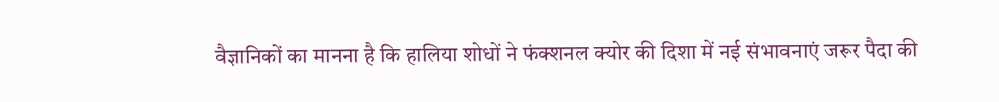वैज्ञानिकों का मानना है कि हालिया शोधों ने फंक्शनल क्योर की दिशा में नई संभावनाएं जरूर पैदा की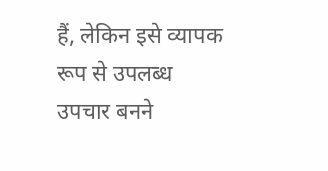हैं, लेकिन इसे व्यापक रूप से उपलब्ध उपचार बनने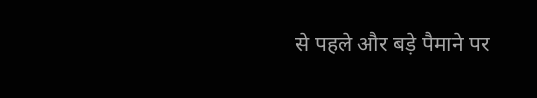से पहले और बड़े पैमाने पर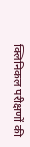क्लिनिकल परीक्षणों की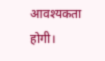आवश्यकता होगी।